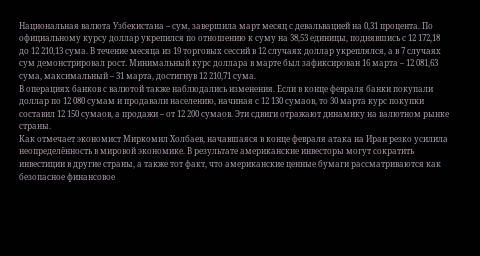Национальная валюта Узбекистана – сум, завершила март месяц с девальвацией на 0,31 процента. По официальному курсу доллар укрепился по отношению к суму на 38,53 единицы, поднявшись с 12 172,18 до 12 210,13 сума. В течение месяца из 19 торговых сессий в 12 случаях доллар укреплялся, а в 7 случаях сум демонстрировал рост. Минимальный курс доллара в марте был зафиксирован 16 марта – 12 081,63 сума, максимальный – 31 марта, достигнув 12 210,71 сума.
В операциях банков с валютой также наблюдались изменения. Если в конце февраля банки покупали доллар по 12 080 сумам и продавали населению, начиная с 12 130 сумаов, то 30 марта курс покупки составил 12 150 сумаов, а продажи – от 12 200 сумаов. Эти сдвиги отражают динамику на валютном рынке страны.
Как отмечает экономист Миркомил Холбаев, начавшаяся в конце февраля атака на Иран резко усилила неопределённость в мировой экономике. В результате американские инвесторы могут сократить инвестиции в другие страны, а также тот факт, что американские ценные бумаги рассматриваются как безопасное финансовое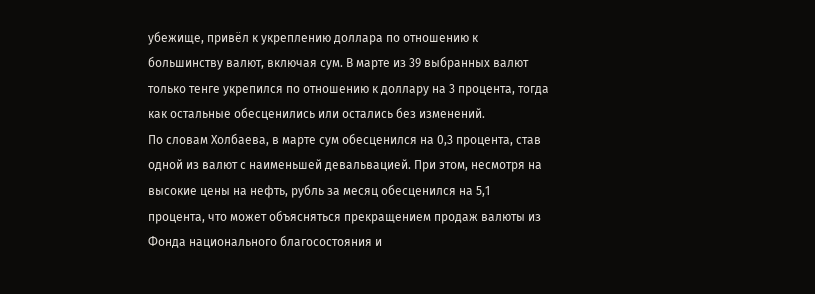убежище, привёл к укреплению доллара по отношению к большинству валют, включая сум. В марте из 39 выбранных валют только тенге укрепился по отношению к доллару на 3 процента, тогда как остальные обесценились или остались без изменений.
По словам Холбаева, в марте сум обесценился на 0,3 процента, став одной из валют с наименьшей девальвацией. При этом, несмотря на высокие цены на нефть, рубль за месяц обесценился на 5,1 процента, что может объясняться прекращением продаж валюты из Фонда национального благосостояния и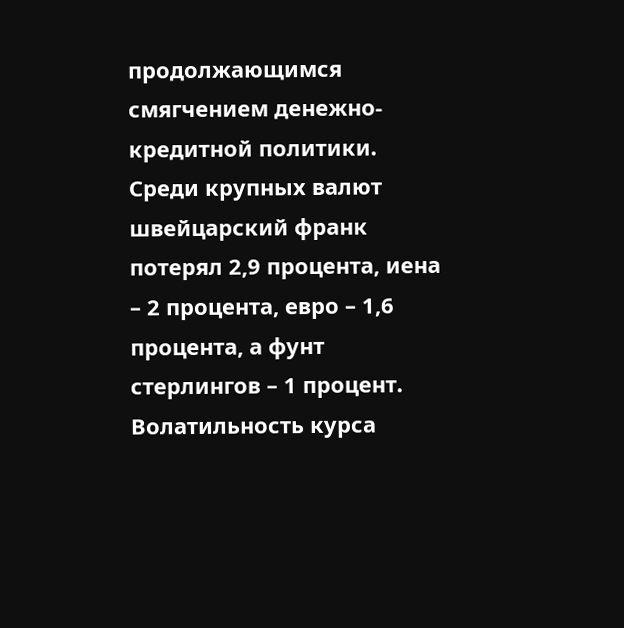продолжающимся смягчением денежно-кредитной политики. Среди крупных валют швейцарский франк потерял 2,9 процента, иена – 2 процента, евро – 1,6 процента, а фунт стерлингов – 1 процент.
Волатильность курса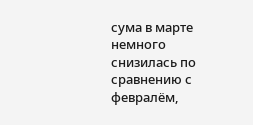сума в марте немного снизилась по сравнению с февралём,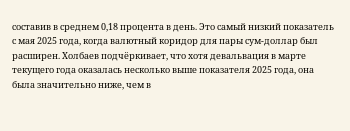составив в среднем 0,18 процента в день. Это самый низкий показатель с мая 2025 года, когда валютный коридор для пары сум-доллар был расширен. Холбаев подчёркивает, что хотя девальвация в марте текущего года оказалась несколько выше показателя 2025 года, она была значительно ниже, чем в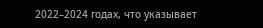2022–2024 годах, что указывает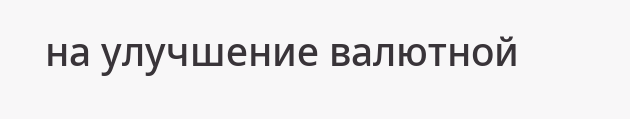на улучшение валютной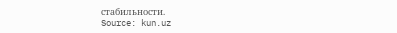стабильности.
Source: kun.uz